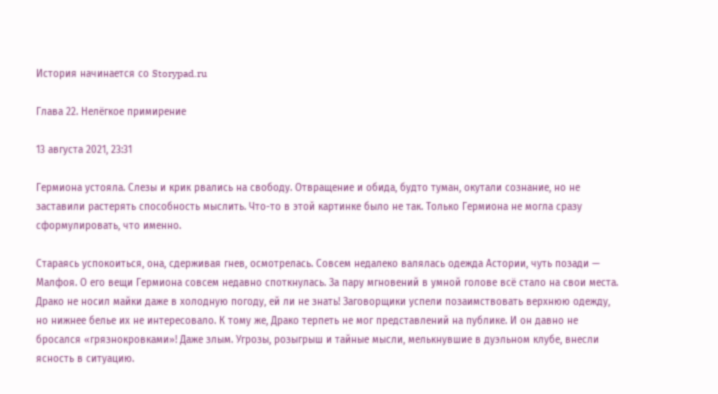История начинается со Storypad.ru

Глава 22. Нелёгкое примирение

13 августа 2021, 23:31

Гермиона устояла. Слезы и крик рвались на свободу. Отвращение и обида, будто туман, окутали сознание, но не заставили растерять способность мыслить. Что-то в этой картинке было не так. Только Гермиона не могла сразу сформулировать, что именно.

Стараясь успокоиться, она, сдерживая гнев, осмотрелась. Совсем недалеко валялась одежда Астории, чуть позади — Малфоя. О его вещи Гермиона совсем недавно споткнулась. За пару мгновений в умной голове всё стало на свои места. Драко не носил майки даже в холодную погоду, ей ли не знать! Заговорщики успели позаимствовать верхнюю одежду, но нижнее белье их не интересовало. К тому же, Драко терпеть не мог представлений на публике. И он давно не бросался «грязнокровками»! Даже злым. Угрозы, розыгрыш и тайные мысли, мелькнувшие в дуэльном клубе, внесли ясность в ситуацию.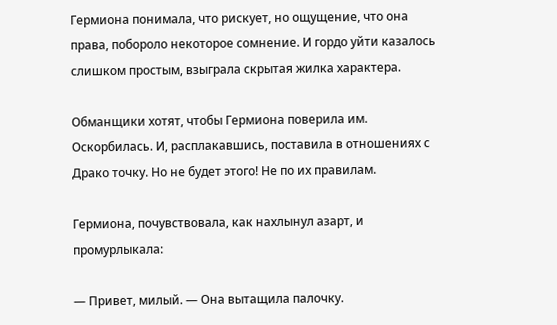Гермиона понимала, что рискует, но ощущение, что она права, побороло некоторое сомнение. И гордо уйти казалось слишком простым, взыграла скрытая жилка характера.

Обманщики хотят, чтобы Гермиона поверила им. Оскорбилась. И, расплакавшись, поставила в отношениях с Драко точку. Но не будет этого! Не по их правилам.

Гермиона, почувствовала, как нахлынул азарт, и промурлыкала:

— Привет, милый. — Она вытащила палочку.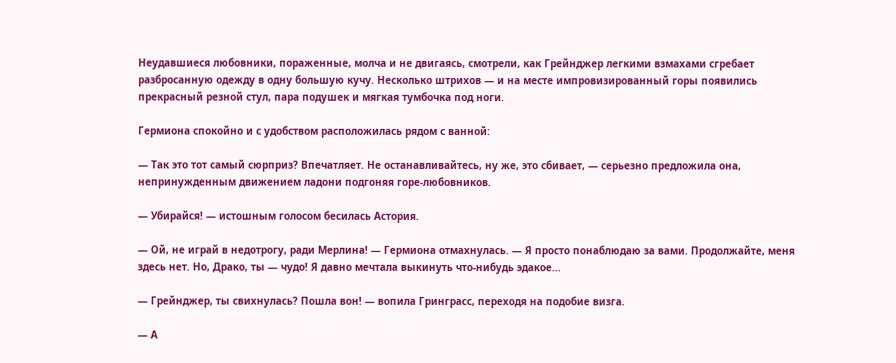Неудавшиеся любовники, пораженные, молча и не двигаясь, смотрели, как Грейнджер легкими взмахами сгребает разбросанную одежду в одну большую кучу. Несколько штрихов — и на месте импровизированный горы появились прекрасный резной стул, пара подушек и мягкая тумбочка под ноги.

Гермиона спокойно и с удобством расположилась рядом с ванной:

— Так это тот самый сюрприз? Впечатляет. Не останавливайтесь, ну же, это сбивает, — серьезно предложила она, непринужденным движением ладони подгоняя горе-любовников.

— Убирайся! — истошным голосом бесилась Астория.

— Ой, не играй в недотрогу, ради Мерлина! — Гермиона отмахнулась. — Я просто понаблюдаю за вами. Продолжайте, меня здесь нет. Но, Драко, ты — чудо! Я давно мечтала выкинуть что-нибудь эдакое...

— Грейнджер, ты свихнулась? Пошла вон! — вопила Гринграсс, переходя на подобие визга.

— А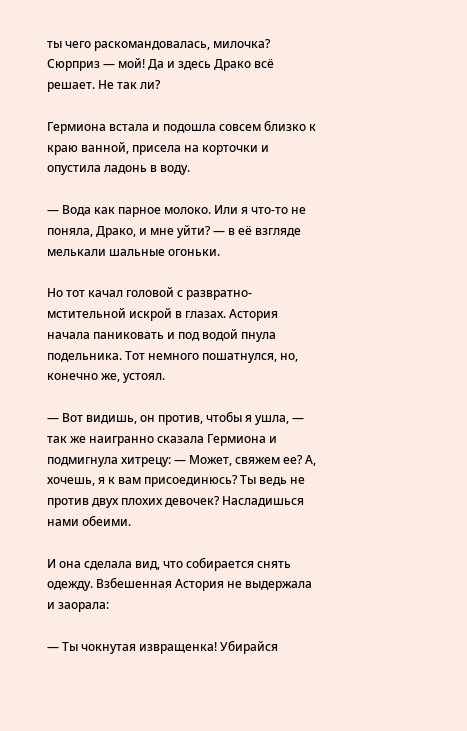ты чего раскомандовалась, милочка? Сюрприз — мой! Да и здесь Драко всё решает. Не так ли?

Гермиона встала и подошла совсем близко к краю ванной, присела на корточки и опустила ладонь в воду.

— Вода как парное молоко. Или я что-то не поняла, Драко, и мне уйти? — в её взгляде мелькали шальные огоньки.

Но тот качал головой с развратно-мстительной искрой в глазах. Астория начала паниковать и под водой пнула подельника. Тот немного пошатнулся, но, конечно же, устоял.

— Вот видишь, он против, чтобы я ушла, — так же наигранно сказала Гермиона и подмигнула хитрецу: — Может, свяжем ее? А, хочешь, я к вам присоединюсь? Ты ведь не против двух плохих девочек? Насладишься нами обеими.

И она сделала вид, что собирается снять одежду. Взбешенная Астория не выдержала и заорала:

— Ты чокнутая извращенка! Убирайся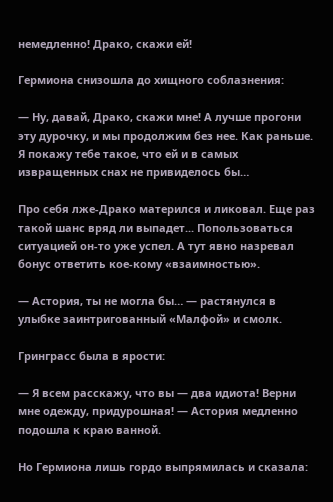немедленно! Драко, скажи ей!

Гермиона снизошла до хищного соблазнения:

— Ну, давай, Драко, скажи мне! А лучше прогони эту дурочку, и мы продолжим без нее. Как раньше. Я покажу тебе такое, что ей и в самых извращенных снах не привиделось бы…

Про себя лже-Драко матерился и ликовал. Еще раз такой шанс вряд ли выпадет... Попользоваться ситуацией он-то уже успел. А тут явно назревал бонус ответить кое-кому «взаимностью».

— Астория, ты не могла бы… — растянулся в улыбке заинтригованный «Малфой» и смолк.

Гринграсс была в ярости:

— Я всем расскажу, что вы — два идиота! Верни мне одежду, придурошная! — Астория медленно подошла к краю ванной.

Но Гермиона лишь гордо выпрямилась и сказала: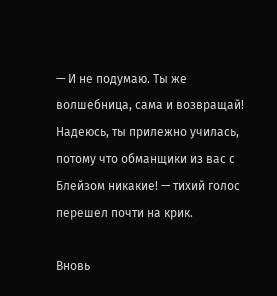— И не подумаю. Ты же волшебница, сама и возвращай! Надеюсь, ты прилежно училась, потому что обманщики из вас с Блейзом никакие! — тихий голос перешел почти на крик.

Вновь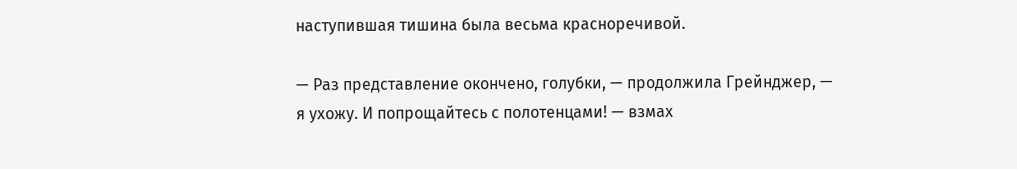наступившая тишина была весьма красноречивой.

— Раз представление окончено, голубки, — продолжила Грейнджер, — я ухожу. И попрощайтесь с полотенцами! — взмах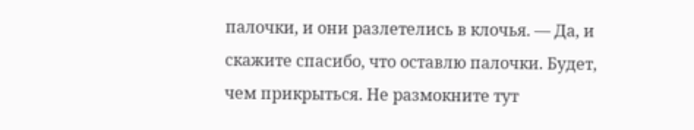палочки, и они разлетелись в клочья. — Да, и скажите спасибо, что оставлю палочки. Будет, чем прикрыться. Не размокните тут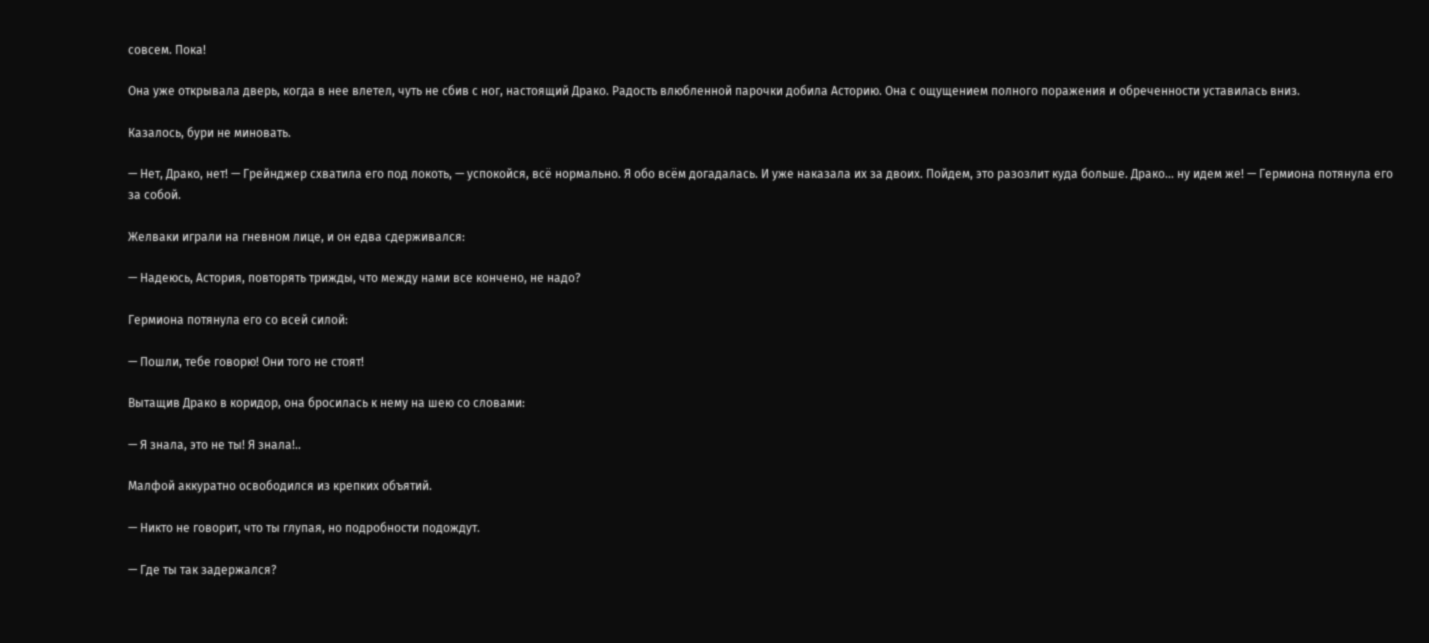совсем. Пока!

Она уже открывала дверь, когда в нее влетел, чуть не сбив с ног, настоящий Драко. Радость влюбленной парочки добила Асторию. Она с ощущением полного поражения и обреченности уставилась вниз.

Казалось, бури не миновать.

— Нет, Драко, нет! — Грейнджер схватила его под локоть, — успокойся, всё нормально. Я обо всём догадалась. И уже наказала их за двоих. Пойдем, это разозлит куда больше. Драко... ну идем же! — Гермиона потянула его за собой.

Желваки играли на гневном лице, и он едва сдерживался:

— Надеюсь, Астория, повторять трижды, что между нами все кончено, не надо?

Гермиона потянула его со всей силой:

— Пошли, тебе говорю! Они того не стоят!

Вытащив Драко в коридор, она бросилась к нему на шею со словами:

— Я знала, это не ты! Я знала!..

Малфой аккуратно освободился из крепких объятий.

— Никто не говорит, что ты глупая, но подробности подождут.

— Где ты так задержался?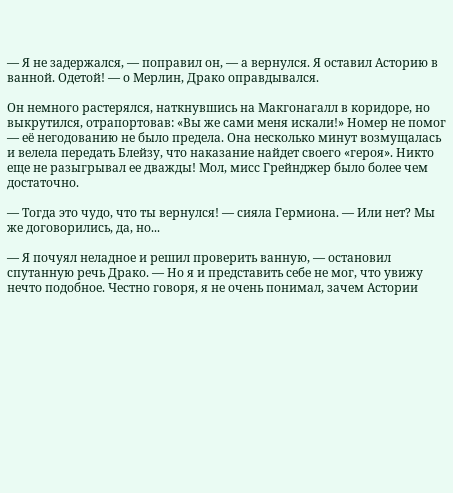— Я не задержался, — поправил он, — а вернулся. Я оставил Асторию в ванной. Одетой! — о Мерлин, Драко оправдывался.

Он немного растерялся, наткнувшись на Макгонагалл в коридоре, но выкрутился, отрапортовав: «Вы же сами меня искали!» Номер не помог — её негодованию не было предела. Она несколько минут возмущалась и велела передать Блейзу, что наказание найдет своего «героя». Никто еще не разыгрывал ее дважды! Мол, мисс Грейнджер было более чем достаточно.

— Тогда это чудо, что ты вернулся! — сияла Гермиона. — Или нет? Мы же договорились, да, но...

— Я почуял неладное и решил проверить ванную, — остановил спутанную речь Драко. — Но я и представить себе не мог, что увижу нечто подобное. Честно говоря, я не очень понимал, зачем Астории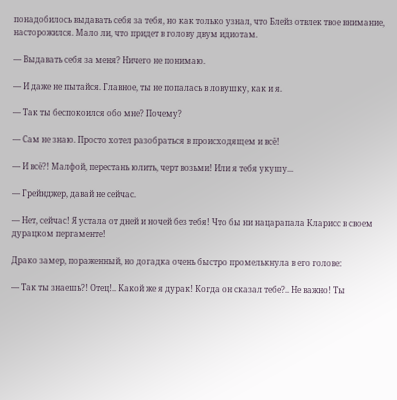понадобилось выдавать себя за тебя, но как только узнал, что Блейз отвлек твое внимание, насторожился. Мало ли, что придет в голову двум идиотам.

— Выдавать себя за меня? Ничего не понимаю.

— И даже не пытайся. Главное, ты не попалась в ловушку, как и я.

— Так ты беспокоился обо мне? Почему?

— Сам не знаю. Просто хотел разобраться в происходящем и всё!

— И всё?! Малфой, перестань юлить, черт возьми! Или я тебя укушу...

— Грейнджер, давай не сейчас.

— Нет, сейчас! Я устала от дней и ночей без тебя! Что бы ни нацарапала Кларисс в своем дурацком пергаменте!

Драко замер, пораженный, но догадка очень быстро промелькнула в его голове:

— Так ты знаешь?! Отец!.. Какой же я дурак! Когда он сказал тебе?.. Не важно! Ты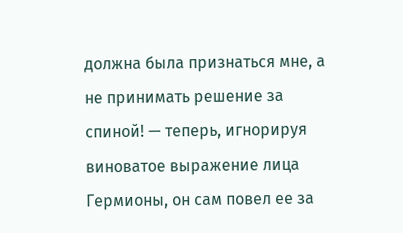должна была признаться мне, а не принимать решение за спиной! — теперь, игнорируя виноватое выражение лица Гермионы, он сам повел ее за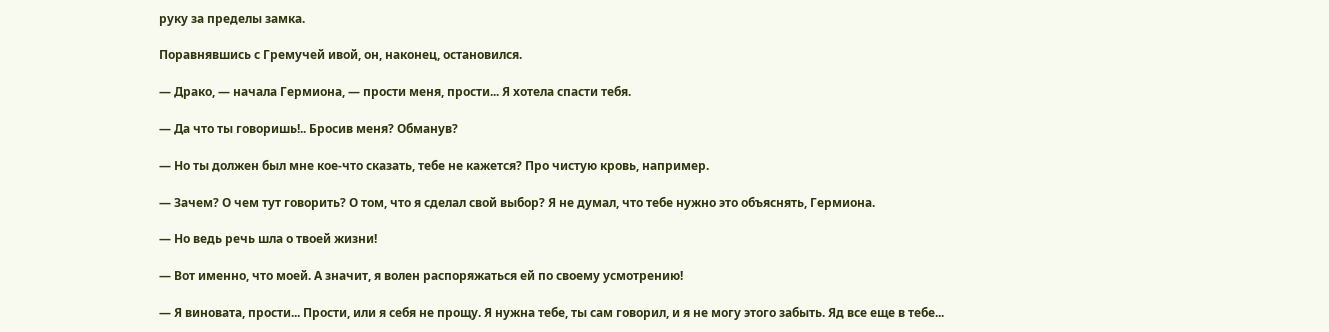руку за пределы замка.

Поравнявшись с Гремучей ивой, он, наконец, остановился.

— Драко, — начала Гермиона, — прости меня, прости... Я хотела спасти тебя.

— Да что ты говоришь!.. Бросив меня? Обманув?

— Но ты должен был мне кое-что сказать, тебе не кажется? Про чистую кровь, например.

— Зачем? О чем тут говорить? О том, что я сделал свой выбор? Я не думал, что тебе нужно это объяснять, Гермиона.

— Но ведь речь шла о твоей жизни!

— Вот именно, что моей. А значит, я волен распоряжаться ей по своему усмотрению!

— Я виновата, прости... Прости, или я себя не прощу. Я нужна тебе, ты сам говорил, и я не могу этого забыть. Яд все еще в тебе...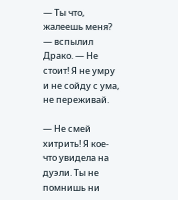— Ты что, жалеешь меня? — вспылил Драко. — Не стоит! Я не умру и не сойду с ума, не переживай.

— Не смей хитрить! Я кое-что увидела на дуэли. Ты не помнишь ни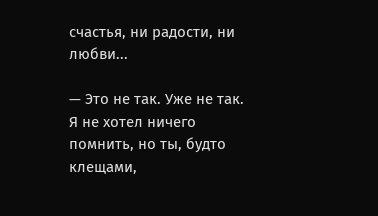счастья, ни радости, ни любви...

— Это не так. Уже не так. Я не хотел ничего помнить, но ты, будто клещами,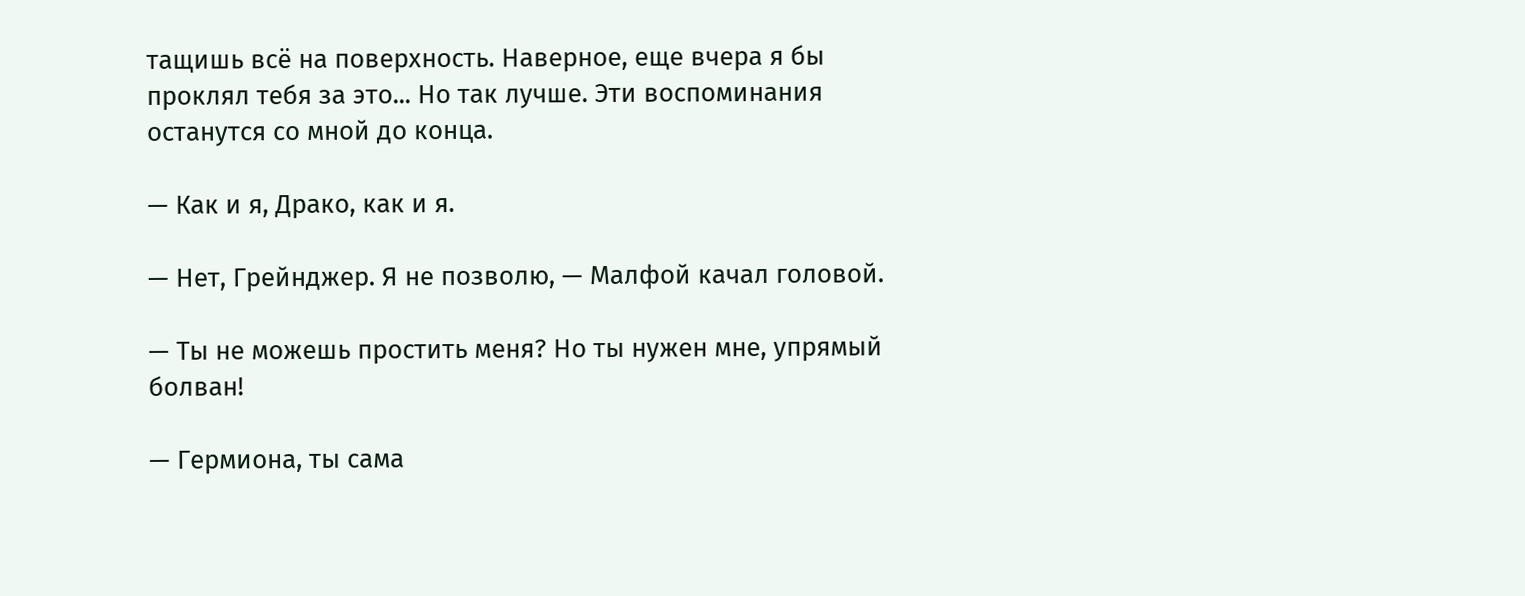тащишь всё на поверхность. Наверное, еще вчера я бы проклял тебя за это... Но так лучше. Эти воспоминания останутся со мной до конца.

— Как и я, Драко, как и я.

— Нет, Грейнджер. Я не позволю, — Малфой качал головой.

— Ты не можешь простить меня? Но ты нужен мне, упрямый болван!

— Гермиона, ты сама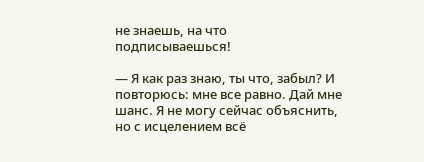не знаешь, на что подписываешься!

— Я как раз знаю, ты что, забыл? И повторюсь: мне все равно. Дай мне шанс. Я не могу сейчас объяснить, но с исцелением всё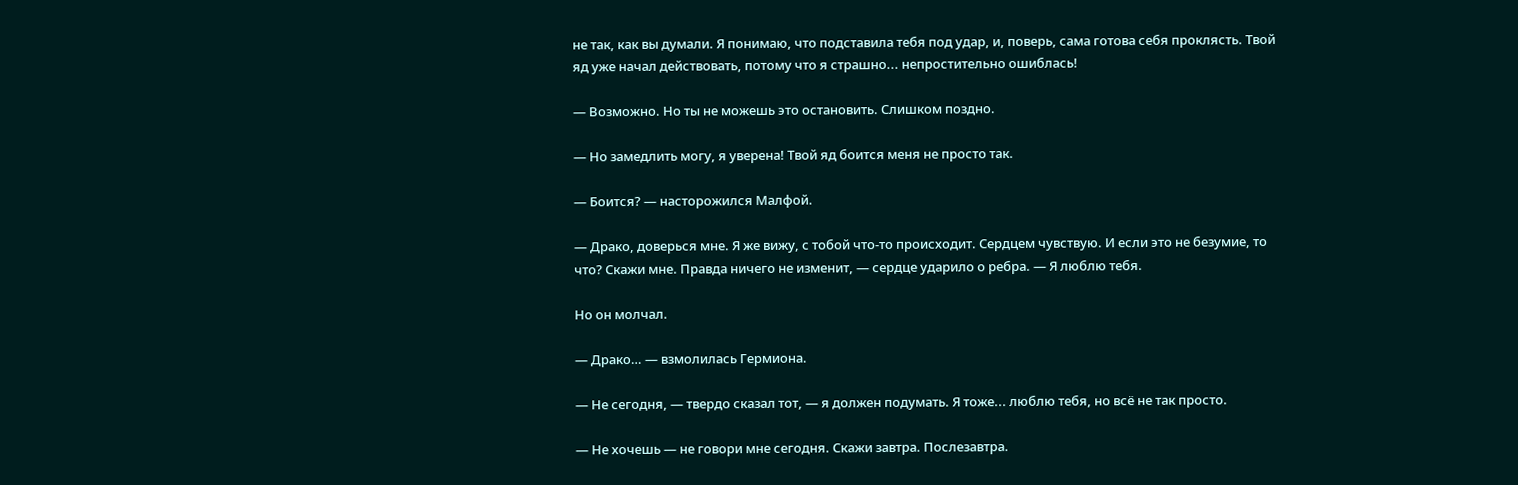не так, как вы думали. Я понимаю, что подставила тебя под удар, и, поверь, сама готова себя проклясть. Твой яд уже начал действовать, потому что я страшно... непростительно ошиблась!

— Возможно. Но ты не можешь это остановить. Слишком поздно.

— Но замедлить могу, я уверена! Твой яд боится меня не просто так.

— Боится? — насторожился Малфой.

— Драко, доверься мне. Я же вижу, с тобой что-то происходит. Сердцем чувствую. И если это не безумие, то что? Скажи мне. Правда ничего не изменит, — сердце ударило о ребра. — Я люблю тебя.

Но он молчал.

— Драко… — взмолилась Гермиона.

— Не сегодня, — твердо сказал тот, — я должен подумать. Я тоже... люблю тебя, но всё не так просто.

— Не хочешь — не говори мне сегодня. Скажи завтра. Послезавтра.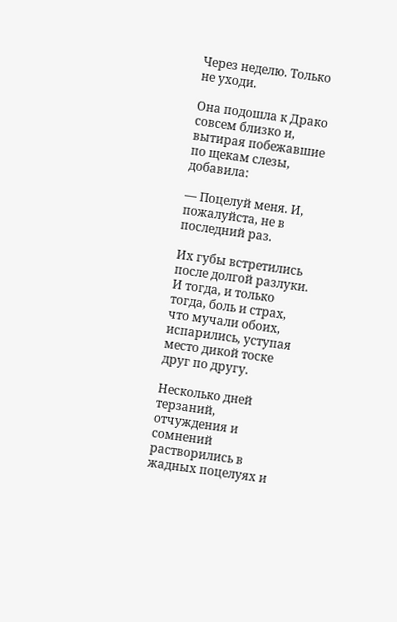Через неделю. Только не уходи.

Она подошла к Драко совсем близко и, вытирая побежавшие по щекам слезы, добавила:

— Поцелуй меня. И, пожалуйста, не в последний раз.

Их губы встретились после долгой разлуки. И тогда, и только тогда, боль и страх, что мучали обоих, испарились, уступая место дикой тоске друг по другу.

Несколько дней терзаний, отчуждения и сомнений растворились в жадных поцелуях и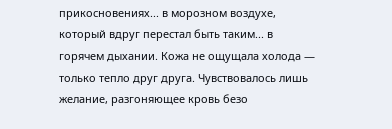прикосновениях... в морозном воздухе, который вдруг перестал быть таким... в горячем дыхании. Кожа не ощущала холода — только тепло друг друга. Чувствовалось лишь желание, разгоняющее кровь безо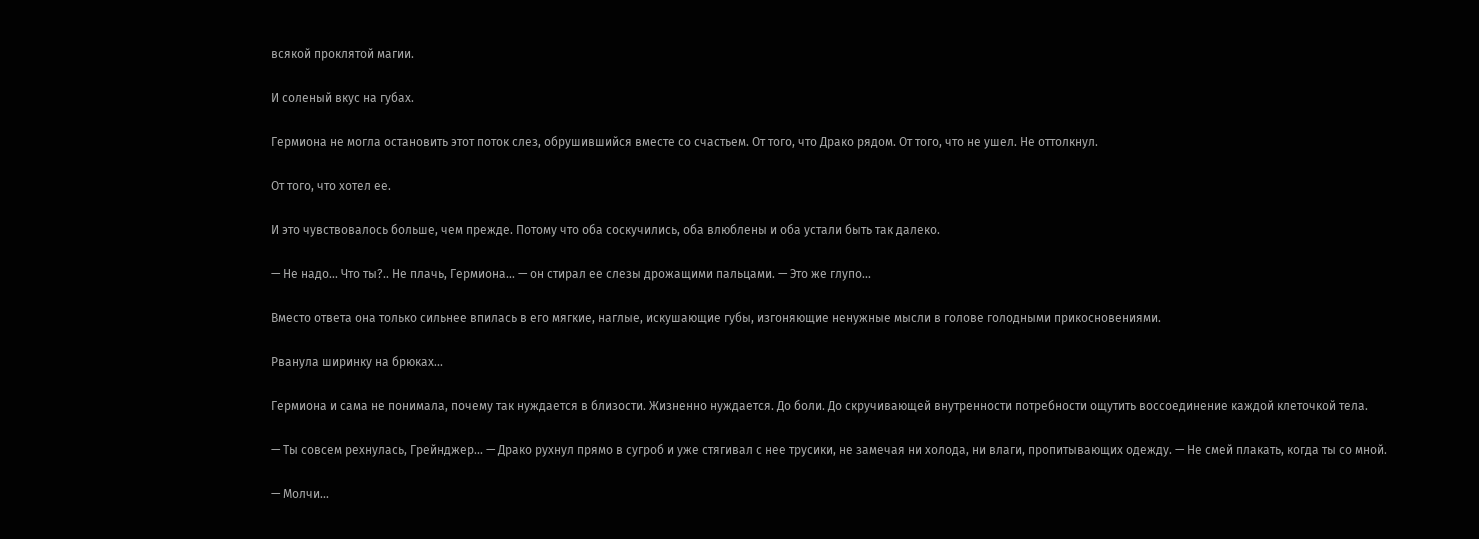всякой проклятой магии.

И соленый вкус на губах.

Гермиона не могла остановить этот поток слез, обрушившийся вместе со счастьем. От того, что Драко рядом. От того, что не ушел. Не оттолкнул.

От того, что хотел ее.

И это чувствовалось больше, чем прежде. Потому что оба соскучились, оба влюблены и оба устали быть так далеко.

— Не надо... Что ты?.. Не плачь, Гермиона... — он стирал ее слезы дрожащими пальцами. — Это же глупо...

Вместо ответа она только сильнее впилась в его мягкие, наглые, искушающие губы, изгоняющие ненужные мысли в голове голодными прикосновениями.

Рванула ширинку на брюках...

Гермиона и сама не понимала, почему так нуждается в близости. Жизненно нуждается. До боли. До скручивающей внутренности потребности ощутить воссоединение каждой клеточкой тела.

— Ты совсем рехнулась, Грейнджер... — Драко рухнул прямо в сугроб и уже стягивал с нее трусики, не замечая ни холода, ни влаги, пропитывающих одежду. — Не смей плакать, когда ты со мной.

— Молчи...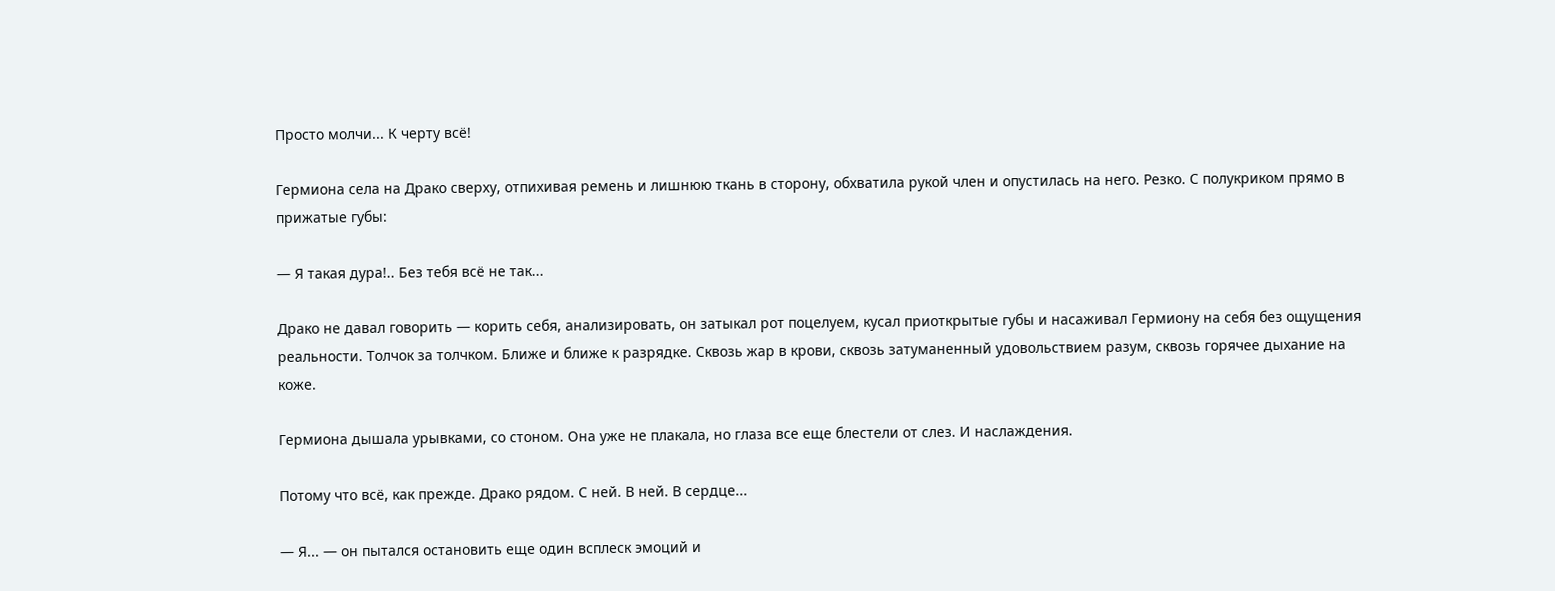Просто молчи... К черту всё!

Гермиона села на Драко сверху, отпихивая ремень и лишнюю ткань в сторону, обхватила рукой член и опустилась на него. Резко. С полукриком прямо в прижатые губы:

— Я такая дура!.. Без тебя всё не так...

Драко не давал говорить — корить себя, анализировать, он затыкал рот поцелуем, кусал приоткрытые губы и насаживал Гермиону на себя без ощущения реальности. Толчок за толчком. Ближе и ближе к разрядке. Сквозь жар в крови, сквозь затуманенный удовольствием разум, сквозь горячее дыхание на коже.

Гермиона дышала урывками, со стоном. Она уже не плакала, но глаза все еще блестели от слез. И наслаждения.

Потому что всё, как прежде. Драко рядом. С ней. В ней. В сердце...

— Я... — он пытался остановить еще один всплеск эмоций и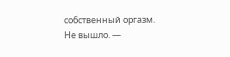собственный оргазм. Не вышло. —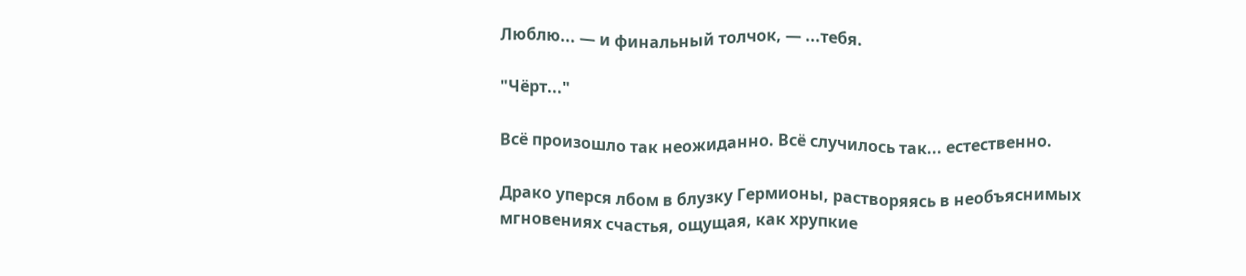Люблю... — и финальный толчок, — ...тебя.

"Чёрт..."

Всё произошло так неожиданно. Всё случилось так... естественно.

Драко уперся лбом в блузку Гермионы, растворяясь в необъяснимых мгновениях счастья, ощущая, как хрупкие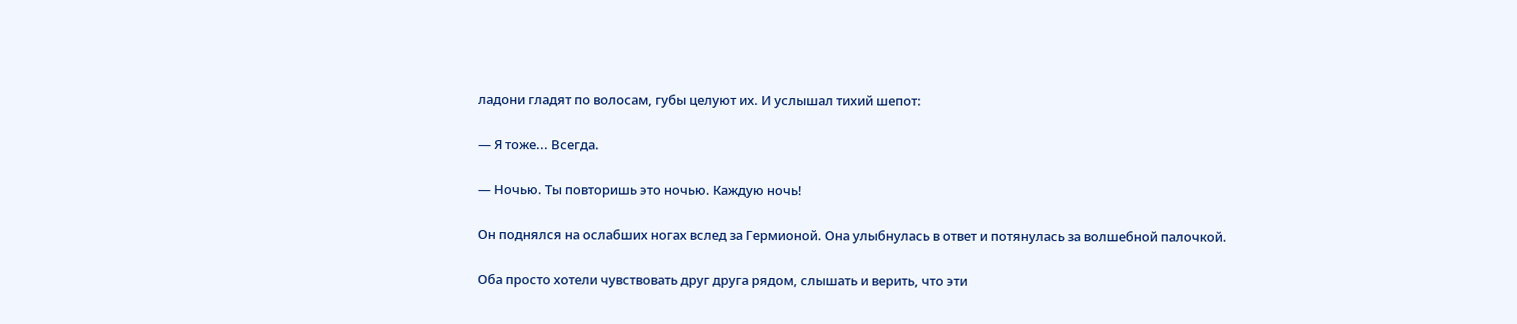ладони гладят по волосам, губы целуют их. И услышал тихий шепот:

— Я тоже... Всегда.

— Ночью. Ты повторишь это ночью. Каждую ночь!

Он поднялся на ослабших ногах вслед за Гермионой. Она улыбнулась в ответ и потянулась за волшебной палочкой.

Оба просто хотели чувствовать друг друга рядом, слышать и верить, что эти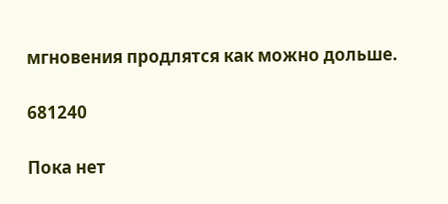мгновения продлятся как можно дольше.

681240

Пока нет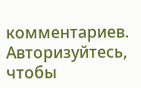комментариев. Авторизуйтесь, чтобы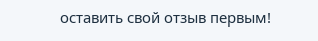оставить свой отзыв первым!